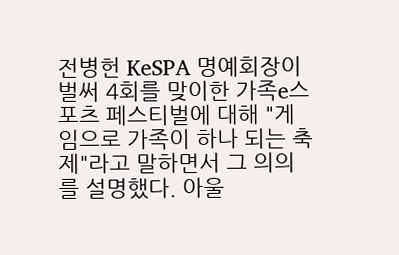전병헌 KeSPA 명예회장이 벌써 4회를 맞이한 가족e스포츠 페스티벌에 대해 "게임으로 가족이 하나 되는 축제"라고 말하면서 그 의의를 설명했다. 아울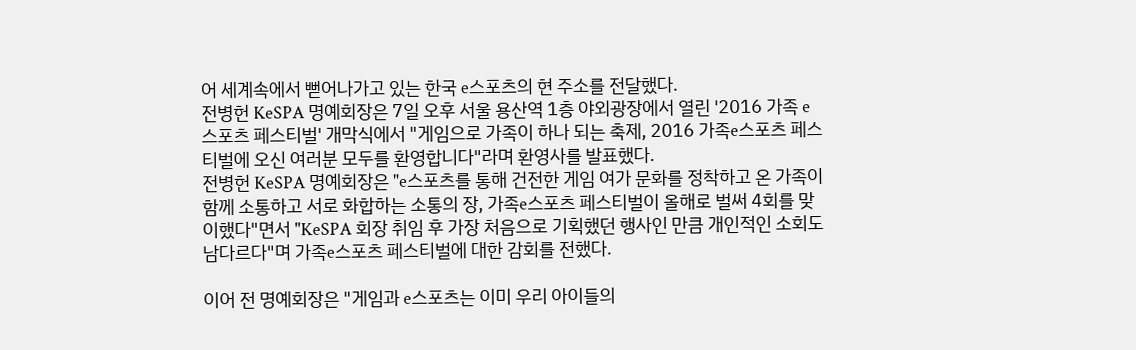어 세계속에서 뻗어나가고 있는 한국 e스포츠의 현 주소를 전달했다.
전병헌 KeSPA 명예회장은 7일 오후 서울 용산역 1층 야외광장에서 열린 '2016 가족 e스포츠 페스티벌' 개막식에서 "게임으로 가족이 하나 되는 축제, 2016 가족e스포츠 페스티벌에 오신 여러분 모두를 환영합니다"라며 환영사를 발표했다.
전병헌 KeSPA 명예회장은 "e스포츠를 통해 건전한 게임 여가 문화를 정착하고 온 가족이 함께 소통하고 서로 화합하는 소통의 장, 가족e스포츠 페스티벌이 올해로 벌써 4회를 맞이했다"면서 "KeSPA 회장 취임 후 가장 처음으로 기획했던 행사인 만큼 개인적인 소회도 남다르다"며 가족e스포츠 페스티벌에 대한 감회를 전했다.

이어 전 명예회장은 "게임과 e스포츠는 이미 우리 아이들의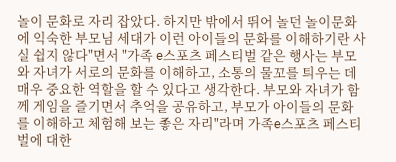놀이 문화로 자리 잡았다. 하지만 밖에서 뛰어 놀던 놀이문화에 익숙한 부모님 세대가 이런 아이들의 문화를 이해하기란 사실 쉽지 않다"면서 "가족 e스포츠 페스티벌 같은 행사는 부모와 자녀가 서로의 문화를 이해하고, 소통의 물꼬를 틔우는 데 매우 중요한 역할을 할 수 있다고 생각한다. 부모와 자녀가 함께 게임을 즐기면서 추억을 공유하고, 부모가 아이들의 문화를 이해하고 체험해 보는 좋은 자리"라며 가족e스포츠 페스티벌에 대한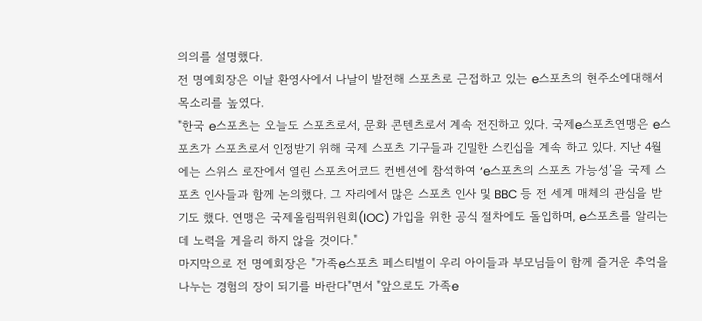의의를 설명했다.
전 명예회장은 이날 환영사에서 나날이 발전해 스포츠로 근접하고 있는 e스포츠의 현주소에대해서 목소리를 높였다.
"한국 e스포츠는 오늘도 스포츠로서, 문화 콘텐츠로서 계속 전진하고 있다. 국제e스포츠연맹은 e스포츠가 스포츠로서 인정받기 위해 국제 스포츠 기구들과 긴밀한 스킨십을 계속 하고 있다. 지난 4월에는 스위스 로잔에서 열린 스포츠어코드 컨벤션에 참석하여 ‘e스포츠의 스포츠 가능성’을 국제 스포츠 인사들과 함께 논의했다. 그 자리에서 많은 스포츠 인사 및 BBC 등 전 세계 매체의 관심을 받기도 했다. 연맹은 국제올림픽위원회(IOC) 가입을 위한 공식 절차에도 돌입하며, e스포츠를 알리는 데 노력을 게을리 하지 않을 것이다."
마지막으로 전 명예회장은 "가족e스포츠 페스티벌이 우리 아이들과 부모님들이 함께 즐거운 추억을 나누는 경험의 장이 되기를 바란다"면서 "앞으로도 가족e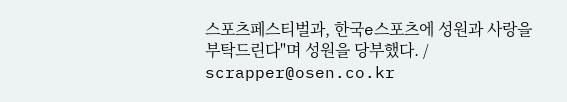스포츠페스티벌과, 한국e스포츠에 성원과 사랑을 부탁드린다"며 성원을 당부했다. / scrapper@osen.co.kr